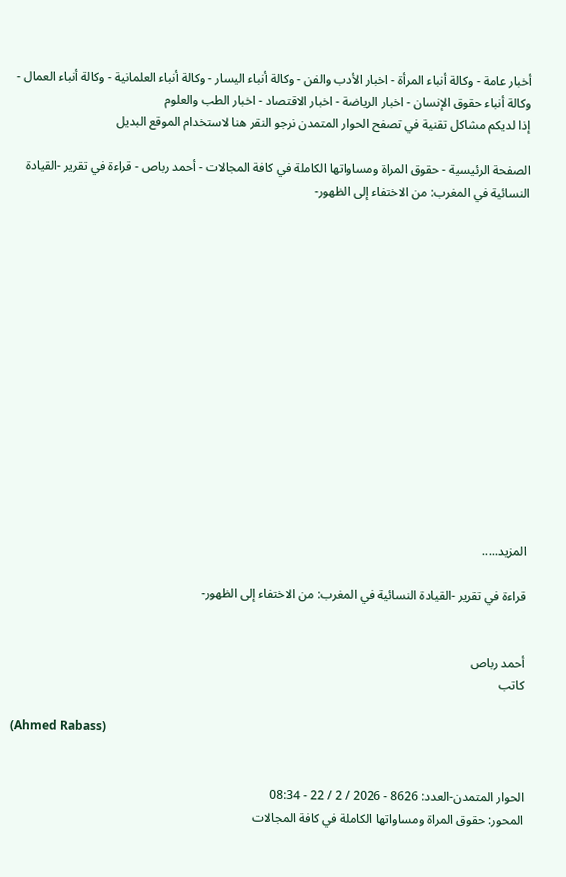أخبار عامة - وكالة أنباء المرأة - اخبار الأدب والفن - وكالة أنباء اليسار - وكالة أنباء العلمانية - وكالة أنباء العمال - وكالة أنباء حقوق الإنسان - اخبار الرياضة - اخبار الاقتصاد - اخبار الطب والعلوم
إذا لديكم مشاكل تقنية في تصفح الحوار المتمدن نرجو النقر هنا لاستخدام الموقع البديل

الصفحة الرئيسية - حقوق المراة ومساواتها الكاملة في كافة المجالات - أحمد رباص - قراءة في تقرير -القيادة النسائية في المغرب: من الاختفاء إلى الظهور-















المزيد.....

قراءة في تقرير -القيادة النسائية في المغرب: من الاختفاء إلى الظهور-


أحمد رباص
كاتب

(Ahmed Rabass)


الحوار المتمدن-العدد: 8626 - 2026 / 2 / 22 - 08:34
المحور: حقوق المراة ومساواتها الكاملة في كافة المجالات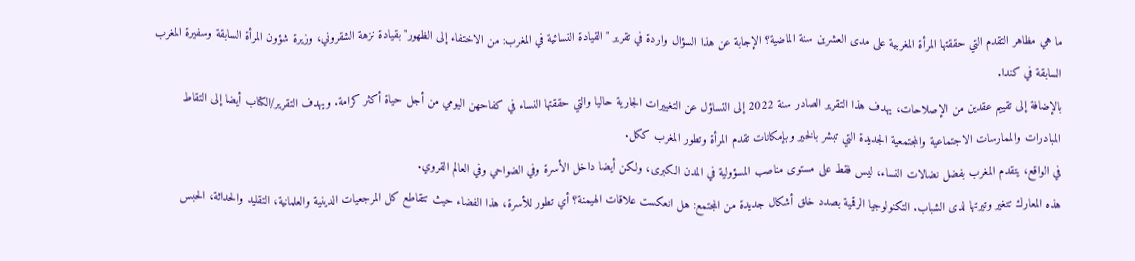ما هي مظاهر التقدم التي حققتها المرأة المغربية على مدى العشرين سنة الماضية؟ الإجابة عن هذا السؤال واردة في تقرير "القيادة النسائية في المغرب: من الاختفاء إلى الظهور" بقيادة نزهة الشقروني، وزيرة شؤون المرأة السابقة وسفيرة المغرب السابقة في كندا.
بالإضافة إلى تقييم عقدين من الإصلاحات، يهدف هذا التقرير الصادر سنة 2022 إلى التساؤل عن التغييرات الجارية حاليا والتي حققتها النساء في كفاحهن اليومي من أجل حياة أكثر كرامة. ويهدف التقرير/الكتاب أيضا إلى التقاط المبادرات والممارسات الاجتماعية والمجتمعية الجديدة التي تبشر بالخير وبإمكانات تقدم المرأة وتطور المغرب ككل.
في الواقع، يتقدم المغرب بفضل نضالات النساء، ليس فقط على مستوى مناصب المسؤولية في المدن الكبرى، ولكن أيضا داخل الأسرة وفي الضواحي وفي العالم القروي.
هذه المعارك تتغير وتيرتها لدى الشباب. التكنولوجيا الرقمية بصدد خلق أشكال جديدة من المجتمع: هل انعكست علاقات الهيمنة؟ أي تطور للأسرة، هذا الفضاء حيث تتقاطع كل المرجعيات الدينية والعلمانية، التقليد والحداثة، الحبس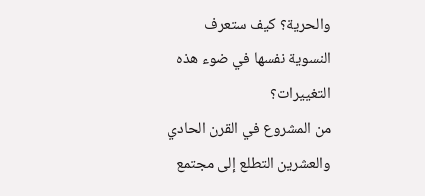والحرية؟ كيف ستعرف النسوية نفسها في ضوء هذه التغييرات؟
من المشروع في القرن الحادي والعشرين التطلع إلى مجتمع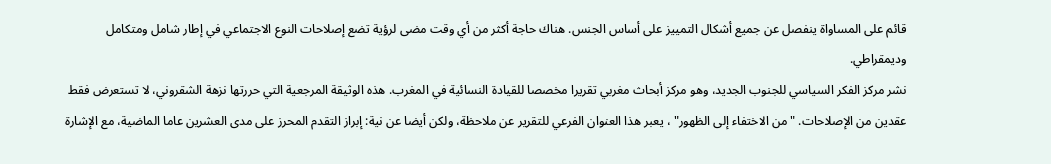قائم على المساواة ينفصل عن جميع أشكال التمييز على أساس الجنس. هناك حاجة أكثر من أي وقت مضى لرؤية تضع إصلاحات النوع الاجتماعي في إطار شامل ومتكامل وديمقراطي.
نشر مركز الفكر السياسي للجنوب الجديد، وهو مركز أبحاث مغربي تقريرا مخصصا للقيادة النسائية في المغرب. هذه الوثيقة المرجعية التي حررتها نزهة الشقروني، لا تستعرض فقط عقدين من الإصلاحات. "من الاختفاء إلى الظهور" ، يعبر هذا العنوان الفرعي للتقرير عن ملاحظة، ولكن أيضا عن نية: إبراز التقدم المحرز على مدى العشرين عاما الماضية، مع الإشارة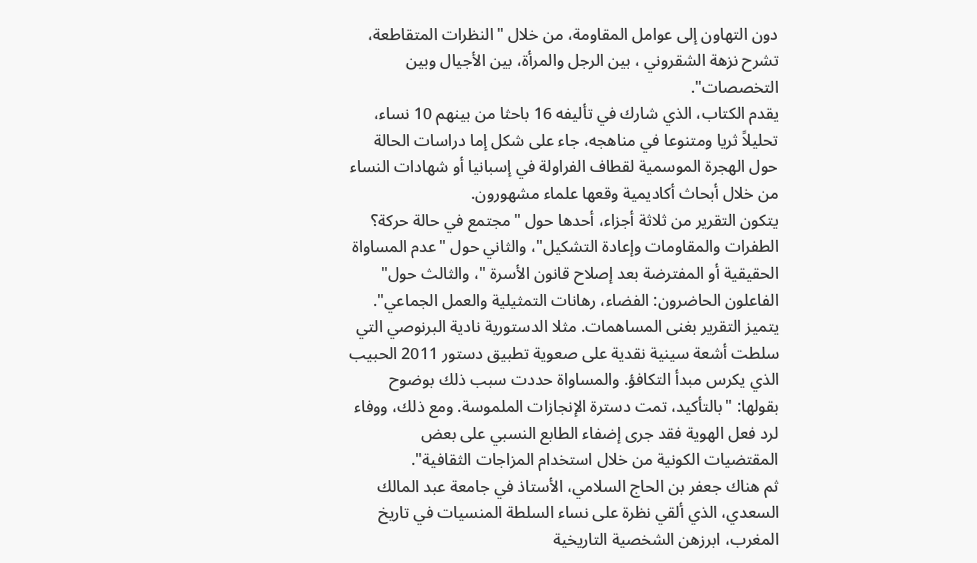دون التهاون إلى عوامل المقاومة، من خلال "النظرات المتقاطعة، تشرح نزهة الشقروني ، بين الرجل والمرأة، بين الأجيال وبين التخصصات".
يقدم الكتاب، الذي شارك في تأليفه 16 باحثا من بينهم 10 نساء، تحليلاً ثريا ومتنوعا في مناهجه، جاء على شكل إما دراسات الحالة حول الهجرة الموسمية لقطاف الفراولة في إسبانيا أو شهادات النساء من خلال أبحاث أكاديمية وقعها علماء مشهورون.
يتكون التقرير من ثلاثة أجزاء، أحدها حول "مجتمع في حالة حركة؟ الطفرات والمقاومات وإعادة التشكيل"، والثاني حول "عدم المساواة الحقيقية أو المفترضة بعد إصلاح قانون الأسرة "، والثالث حول" الفاعلون الحاضرون: الفضاء، رهانات التمثيلية والعمل الجماعي".
يتميز التقرير بغنى المساهمات. مثلا الدستورية نادية البرنوصي التي سلطت أشعة سينية نقدية على صعوية تطبيق دستور 2011 الحبيب الذي يكرس مبدأ التكافؤ. والمساواة حددت سبب ذلك بوضوح بقولها: "بالتأكيد، تمت دسترة الإنجازات الملموسة. ومع ذلك، ووفاء لرد فعل الهوية فقد جرى إضفاء الطابع النسبي على بعض المقتضيات الكونية من خلال استخدام المزاجات الثقافية".
ثم هناك جعفر بن الحاج السلامي، الأستاذ في جامعة عبد المالك السعدي، الذي ألقي نظرة على نساء السلطة المنسيات في تاريخ المغرب، ابرزهن الشخصية التاريخية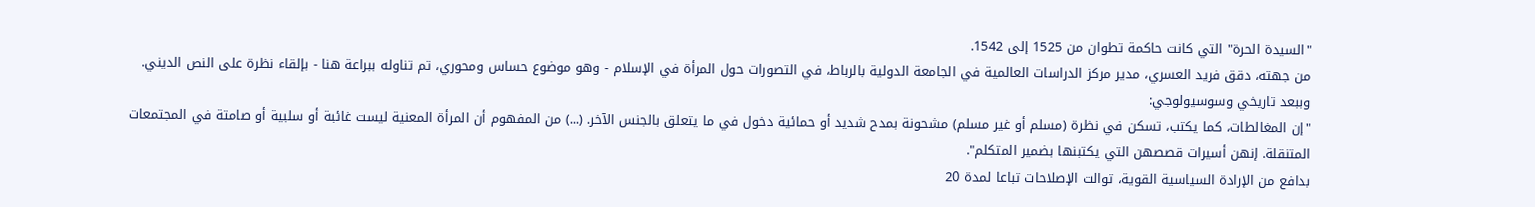"السيدة الحرة" التي كانت حاكمة تطوان من 1525 إلى 1542.
من جهته، دقق فريد العسري، مدير مركز الدراسات العالمية في الجامعة الدولية بالرباط، في التصورات حول المرأة في الإسلام - وهو موضوع حساس ومحوري، تم تناوله ببراعة هنا - بإلقاء نظرة على النص الديني. وببعد تاريخي وسوسيولوجي:
"إن المغالطات، كما يكتب، تسكن في نظرة (مسلم أو غير مسلم) مشحونة بمدح شديد أو حمائية دخول في ما يتعلق بالجنس الآخر. (...) من المفهوم أن المرأة المعنية ليست غائبة أو سلبية أو صامتة في المجتمعات المتنقلة. إنهن أسيرات قصصهن التي يكتبنها بضمير المتكلم".
بدافع من الإرادة السياسية القوية، توالت الإصلاحات تباعا لمدة 20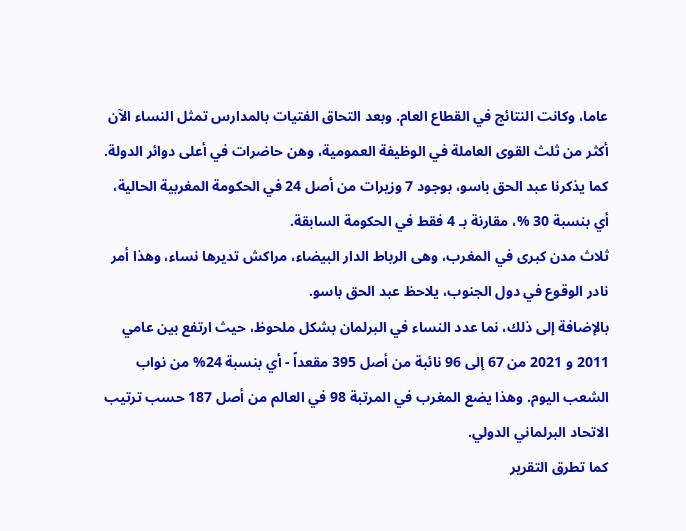عاما، وكانت النتائج في القطاع العام. وبعد التحاق الفتيات بالمدارس تمثل النساء الآن أكثر من ثلث القوى العاملة في الوظيفة العمومية، وهن حاضرات في أعلى دوائر الدولة.
كما يذكرنا عبد الحق باسو، بوجود 7 وزيرات من أصل 24 في الحكومة المغربية الحالية، أي بنسبة 30 %، مقارنة بـ 4 فقط في الحكومة السابقة.
ثلاث مدن كبرى في المغرب، وهى الرباط الدار البيضاء، مراكش تديرها نساء، وهذا أمر نادر الوقوع في دول الجنوب، يلاحظ عبد الحق باسو.
بالإضافة إلى ذلك، نما عدد النساء في البرلمان بشكل ملحوظ، حيث ارتفع بين عامي 2011 و 2021 من 67 إلى 96 نائبة من أصل 395 مقعداً - أي بنسبة 24% من نواب الشعب اليوم. وهذا يضع المغرب في المرتبة 98 في العالم من أصل 187 حسب ترتيب الاتحاد البرلماني الدولي.
كما تطرق التقرير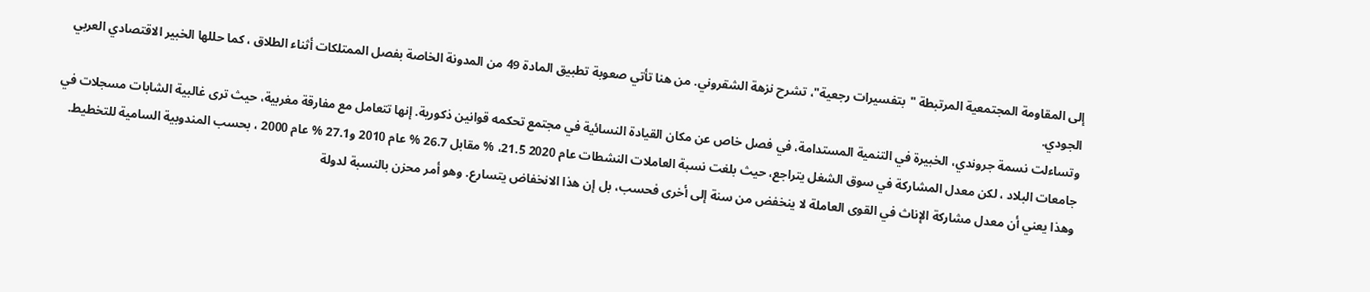إلى المقاومة المجتمعية المرتبطة "بتفسيرات رجعية"، تشرح نزهة الشقروني. من هنا تأتي صعوبة تطبيق المادة 49 من المدونة الخاصة بفصل الممتلكات أثناء الطلاق ، كما حللها الخبير الاقتصادي العربي الجودي.
وتساءلت نسمة جروندي، الخبيرة في التنمية المستدامة، في فصل خاص عن مكان القيادة النسائية في مجتمع تحكمه قوانين ذكورية. إنها تتعامل مع مفارقة مغربية، حيث ترى غالبية الشابات مسجلات في جامعات البلاد ، لكن معدل المشاركة في سوق الشغل يتراجع، حيث بلغت نسبة العاملات النشطات عام 2020 21.5، % مقابل 26.7 % عام 2010 و27.1 % عام 2000 ، بحسب المندوبية السامية للتخطيط. وهذا يعني أن معدل مشاركة الإناث في القوى العاملة لا ينخفض من سنة إلى أخرى فحسب، بل إن هذا الانخفاض يتسارع. وهو أمر محزن بالنسبة لدولة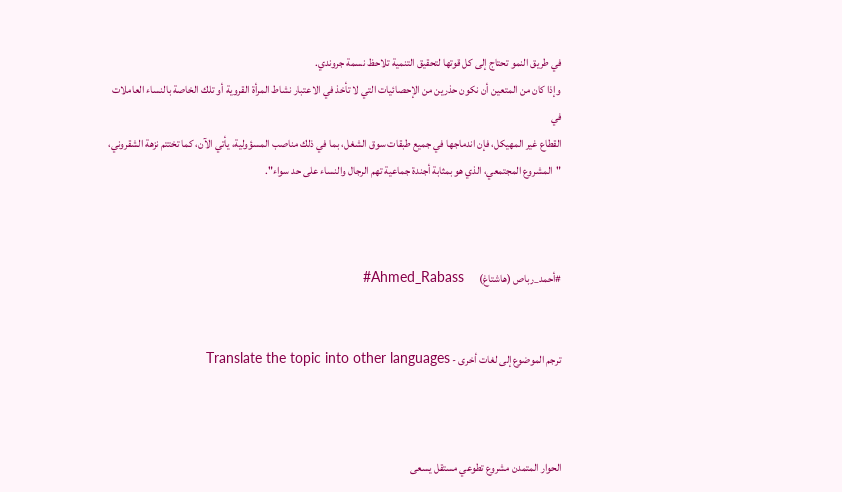في طريق النمو تحتاج إلى كل قوتها لتحقيق التنمية تلاحظ نسمة جروندي.
وإذا كان من المتعين أن نكون حذرين من الإحصائيات التي لا تأخذ في الاعتبار نشاط المرأة القروية أو تلك الخاصة بالنساء العاملات في
القطاع غير المهيكل، فإن اندماجها في جميع طبقات سوق الشغل، بما في ذلك مناصب المسؤولية، يأتي الآن، كما تختتم نزهة الشقروني، "المشروع المجتمعي، الذي هو بمثابة أجندة جماعية تهم الرجال والنساء على حد سواء".



#أحمد_رباص (هاشتاغ)       Ahmed_Rabass#


ترجم الموضوع إلى لغات أخرى - Translate the topic into other languages



الحوار المتمدن مشروع تطوعي مستقل يسعى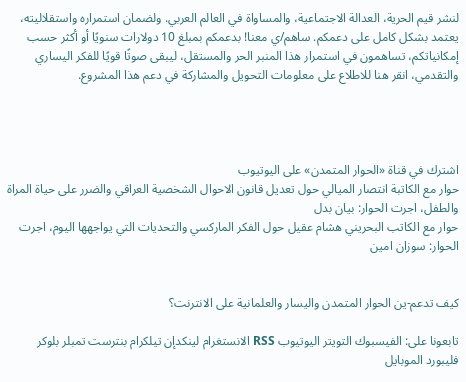لنشر قيم الحرية، العدالة الاجتماعية، والمساواة في العالم العربي. ولضمان استمراره واستقلاليته، يعتمد بشكل كامل على دعمكم. ساهم/ي معنا! بدعمكم بمبلغ 10 دولارات سنويًا أو أكثر حسب إمكانياتكم، تساهمون في استمرار هذا المنبر الحر والمستقل، ليبقى صوتًا قويًا للفكر اليساري والتقدمي، انقر هنا للاطلاع على معلومات التحويل والمشاركة في دعم هذا المشروع.




اشترك في قناة «الحوار المتمدن» على اليوتيوب
حوار مع الكاتبة انتصار الميالي حول تعديل قانون الاحوال الشخصية العراقي والضرر على حياة المراة والطفل، اجرت الحوار: بيان بدل
حوار مع الكاتب البحريني هشام عقيل حول الفكر الماركسي والتحديات التي يواجهها اليوم، اجرت الحوار: سوزان امين


كيف تدعم-ين الحوار المتمدن واليسار والعلمانية على الانترنت؟

تابعونا على: الفيسبوك التويتر اليوتيوب RSS الانستغرام لينكدإن تيلكرام بنترست تمبلر بلوكر فليبورد الموبايل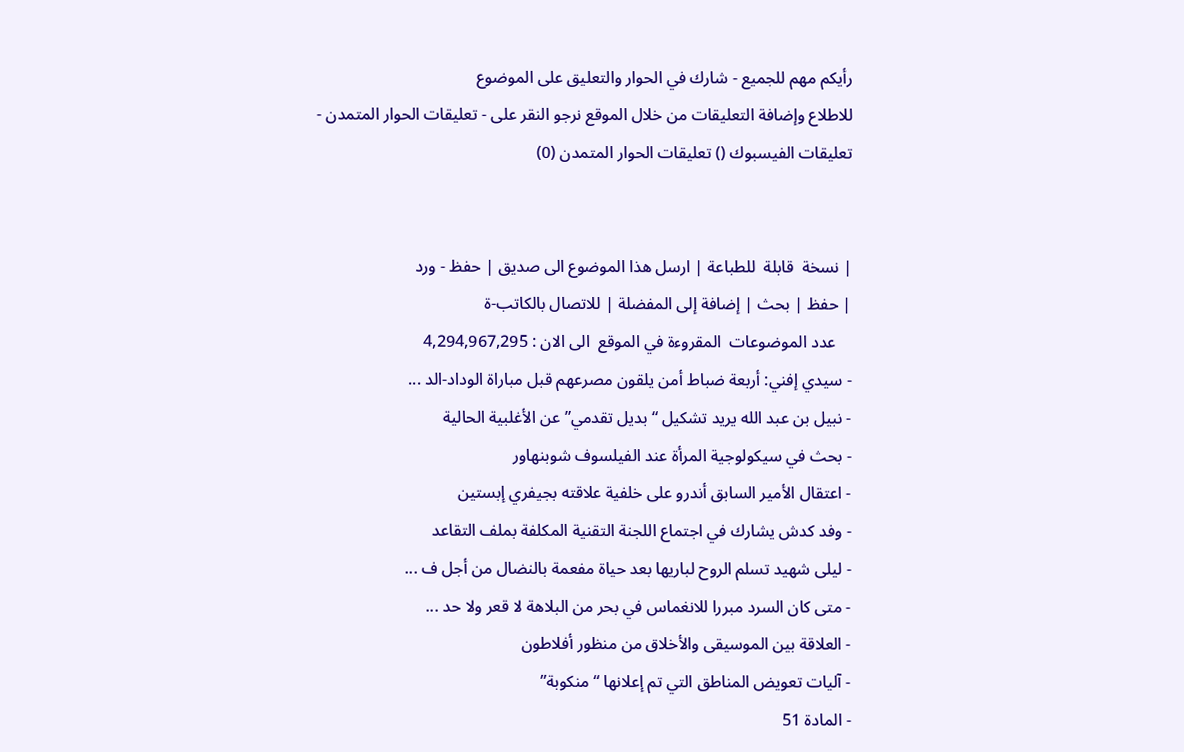رأيكم مهم للجميع - شارك في الحوار والتعليق على الموضوع
للاطلاع وإضافة التعليقات من خلال الموقع نرجو النقر على - تعليقات الحوار المتمدن -
تعليقات الفيسبوك () تعليقات الحوار المتمدن (0)


| نسخة  قابلة  للطباعة | ارسل هذا الموضوع الى صديق | حفظ - ورد
| حفظ | بحث | إضافة إلى المفضلة | للاتصال بالكاتب-ة
    عدد الموضوعات  المقروءة في الموقع  الى الان : 4,294,967,295
- سيدي إفني: أربعة ضباط أمن يلقون مصرعهم قبل مباراة الوداد-الد ...
- نبيل بن عبد الله يريد تشكيل “بديل تقدمي” عن الأغلبية الحالية
- بحث في سيكولوجية المرأة عند الفيلسوف شوبنهاور
- اعتقال الأمير السابق أندرو على خلفية علاقته بجيفري إبستين
- وفد كدش يشارك في اجتماع اللجنة التقنية المكلفة بملف التقاعد
- ليلى شهيد تسلم الروح لباريها بعد حياة مفعمة بالنضال من أجل ف ...
- متى كان السرد مبررا للانغماس في بحر من البلاهة لا قعر ولا حد ...
- العلاقة بين الموسيقى والأخلاق من منظور أفلاطون
- آليات تعويض المناطق التي تم إعلانها “منكوبة”
- المادة 51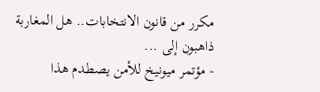مكرر من قانون الانتخابات.. هل المغاربة ذاهبون إلى ...
- مؤتمر ميونيخ للأمن يصطدم هذا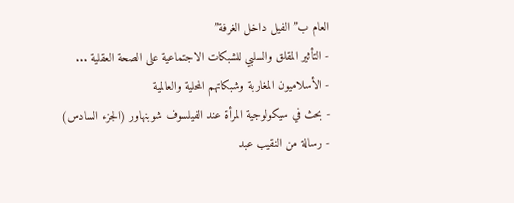العام ب”الفيل داخل الغرفة”
- التأثير المقلق والسلبي للشبكات الاجتماعية على الصحة العقلية ...
- الأسلاميون المغاربة وشبكاتهم المحلية والعالمية
- بحث في سيكولوجية المرأة عند الفيلسوف شوبنهاور (الجزء السادس)
- رسالة من النقيب عبد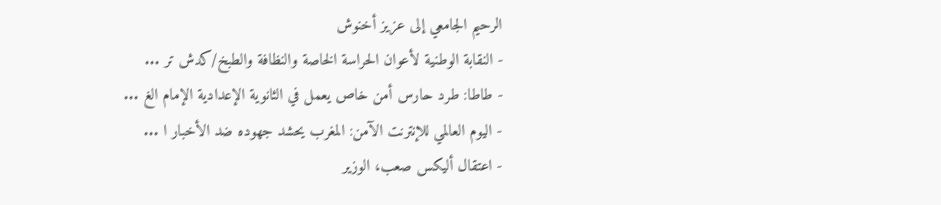الرحيم الجامعي إلى عزيز أخنوش
- النقابة الوطنية لأعوان الحراسة الخاصة والنظافة والطبخ/كدش تر ...
- طاطا: طرد حارس أمن خاص يعمل في الثانوية الإعدادية الإمام الغ ...
- اليوم العالمي للإنترنت الآمن: المغرب يحشد جهوده ضد الأخبار ا ...
- اعتقال أليكس صعب، الوزير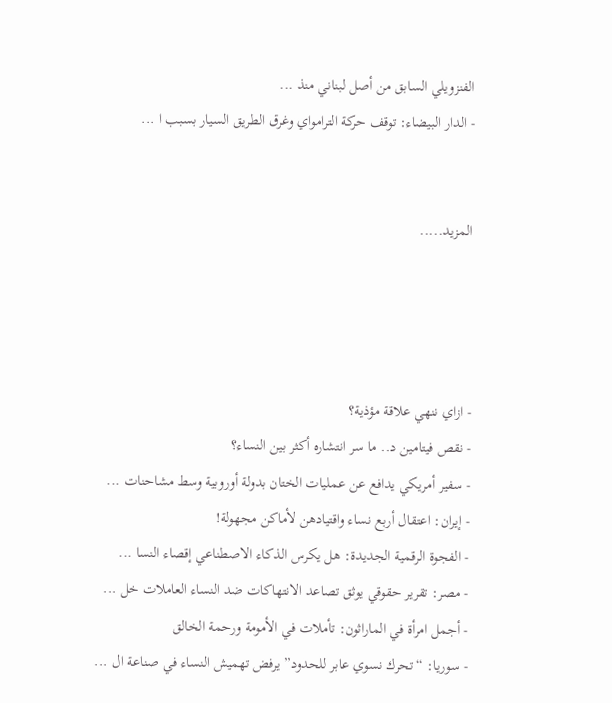الفنزويلي السابق من أصل لبناني منذ ...
- الدار البيضاء: توقف حركة الترامواي وغرق الطريق السيار بسبب ا ...


المزيد.....




- ازاي ننهي علاقة مؤذية؟
- نقص فيتامين د.. ما سر انتشاره أكثر بين النساء؟
- سفير أمريكي يدافع عن عمليات الختان بدولة أوروبية وسط مشاحنات ...
- إيران: اعتقال أربع نساء واقتيادهن لأماكن مجهولة!
- الفجوة الرقمية الجديدة: هل يكرس الذكاء الاصطناعي إقصاء النسا ...
- مصر: تقرير حقوقي يوثق تصاعد الانتهاكات ضد النساء العاملات خل ...
- أجمل امرأة في الماراثون: تأملات في الأمومة ورحمة الخالق
- سوريا: “تحرك نسوي عابر للحدود” يرفض تهميش النساء في صناعة ال ...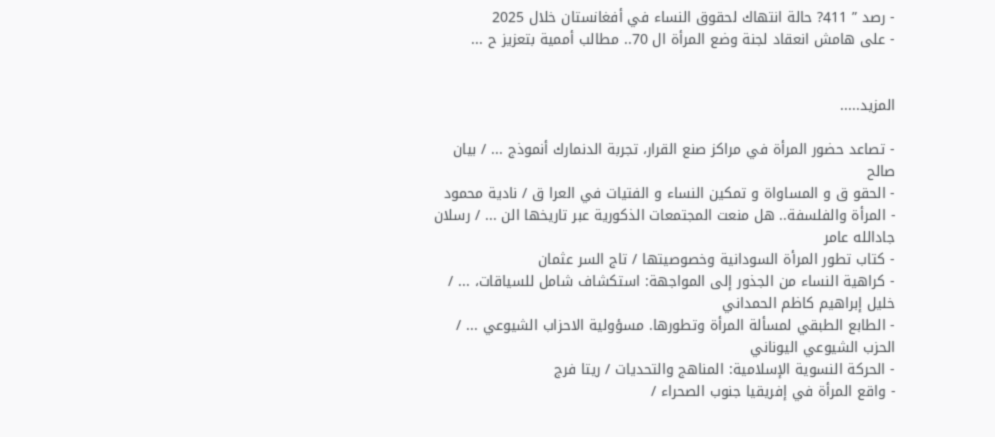- رصد ” 411? حالة انتهاك لحقوق النساء في أفغانستان خلال 2025
- على هامش انعقاد لجنة وضع المرأة ال 70.. مطالب أممية بتعزيز ح ...


المزيد.....

- تصاعد حضور المرأة في مراكز صنع القرار، تجربة الدنمارك أنموذج ... / بيان صالح
- الحقو ق و المساواة و تمكين النساء و الفتيات في العرا ق / نادية محمود
- المرأة والفلسفة.. هل منعت المجتمعات الذكورية عبر تاريخها الن ... / رسلان جادالله عامر
- كتاب تطور المرأة السودانية وخصوصيتها / تاج السر عثمان
- كراهية النساء من الجذور إلى المواجهة: استكشاف شامل للسياقات، ... / خليل إبراهيم كاظم الحمداني
- الطابع الطبقي لمسألة المرأة وتطورها. مسؤولية الاحزاب الشيوعي ... / الحزب الشيوعي اليوناني
- الحركة النسوية الإسلامية: المناهج والتحديات / ريتا فرج
- واقع المرأة في إفريقيا جنوب الصحراء /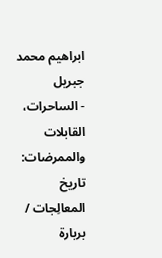ابراهيم محمد جبريل
- الساحرات، القابلات والممرضات: تاريخ المعالِجات / بربارة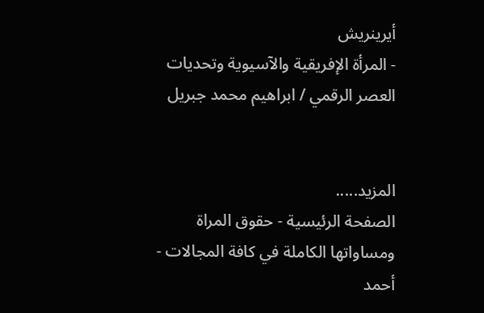أيرينريش
- المرأة الإفريقية والآسيوية وتحديات العصر الرقمي / ابراهيم محمد جبريل


المزيد.....
الصفحة الرئيسية - حقوق المراة ومساواتها الكاملة في كافة المجالات - أحمد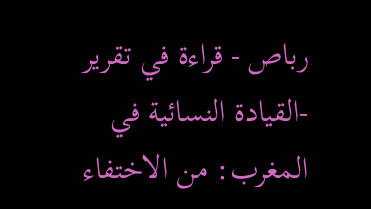رباص - قراءة في تقرير -القيادة النسائية في المغرب: من الاختفاء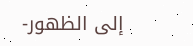إلى الظهور-